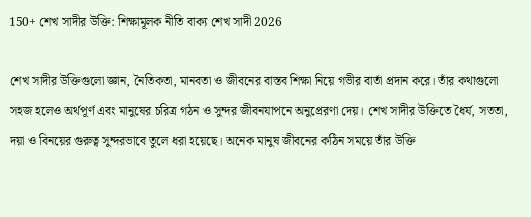150+ শেখ সাদীর উক্তি: শিক্ষামূলক নীতি বাক্য শেখ সাদী 2026

শেখ সাদীর উক্তিগুলো জ্ঞান, নৈতিকতা, মানবতা ও জীবনের বাস্তব শিক্ষা নিয়ে গভীর বার্তা প্রদান করে। তাঁর কথাগুলো সহজ হলেও অর্থপূর্ণ এবং মানুষের চরিত্র গঠন ও সুন্দর জীবনযাপনে অনুপ্রেরণা দেয়। শেখ সাদীর উক্তিতে ধৈর্য, সততা, দয়া ও বিনয়ের গুরুত্ব সুন্দরভাবে তুলে ধরা হয়েছে। অনেক মানুষ জীবনের কঠিন সময়ে তাঁর উক্তি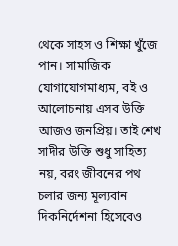থেকে সাহস ও শিক্ষা খুঁজে পান। সামাজিক যোগাযোগমাধ্যম, বই ও আলোচনায় এসব উক্তি আজও জনপ্রিয়। তাই শেখ সাদীর উক্তি শুধু সাহিত্য নয়, বরং জীবনের পথ চলার জন্য মূল্যবান দিকনির্দেশনা হিসেবেও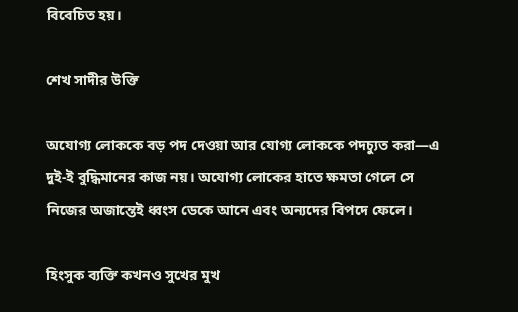বিবেচিত হয়।

শেখ সাদীর উক্তি

অযোগ্য লোককে বড় পদ দেওয়া আর যোগ্য লোককে পদচ্যুত করা—এ দুই-ই বুদ্ধিমানের কাজ নয়। অযোগ্য লোকের হাতে ক্ষমতা গেলে সে নিজের অজান্তেই ধ্বংস ডেকে আনে এবং অন্যদের বিপদে ফেলে।

হিংসুক ব্যক্তি কখনও সুখের মুখ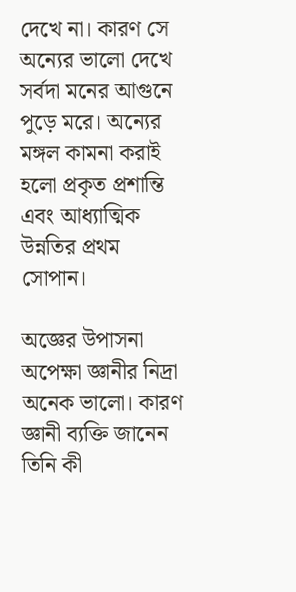দেখে না। কারণ সে অন্যের ভালো দেখে সর্বদা মনের আগুনে পুড়ে মরে। অন্যের মঙ্গল কামনা করাই হলো প্রকৃত প্রশান্তি এবং আধ্যাত্মিক উন্নতির প্রথম সোপান।

অজ্ঞের উপাসনা অপেক্ষা জ্ঞানীর নিদ্রা অনেক ভালো। কারণ জ্ঞানী ব্যক্তি জানেন তিনি কী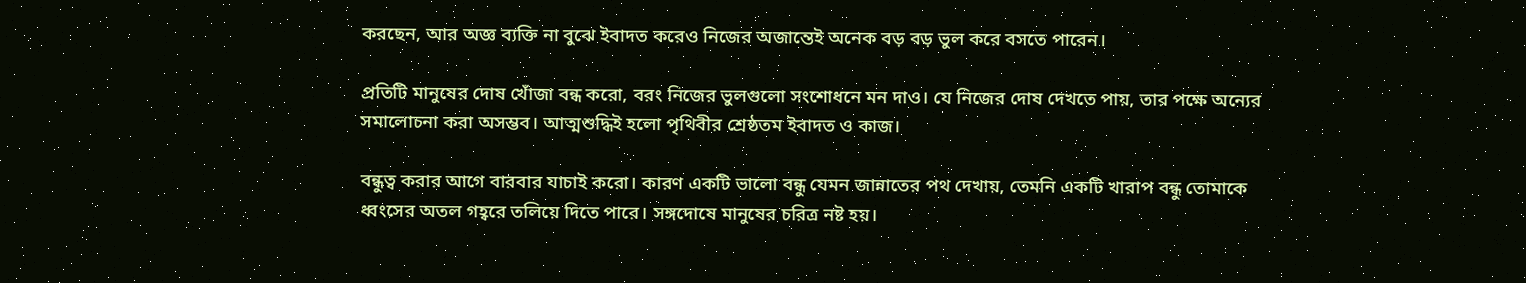করছেন, আর অজ্ঞ ব্যক্তি না বুঝে ইবাদত করেও নিজের অজান্তেই অনেক বড় বড় ভুল করে বসতে পারেন।

প্রতিটি মানুষের দোষ খোঁজা বন্ধ করো, বরং নিজের ভুলগুলো সংশোধনে মন দাও। যে নিজের দোষ দেখতে পায়, তার পক্ষে অন্যের সমালোচনা করা অসম্ভব। আত্মশুদ্ধিই হলো পৃথিবীর শ্রেষ্ঠতম ইবাদত ও কাজ।

বন্ধুত্ব করার আগে বারবার যাচাই করো। কারণ একটি ভালো বন্ধু যেমন জান্নাতের পথ দেখায়, তেমনি একটি খারাপ বন্ধু তোমাকে ধ্বংসের অতল গহ্বরে তলিয়ে দিতে পারে। সঙ্গদোষে মানুষের চরিত্র নষ্ট হয়।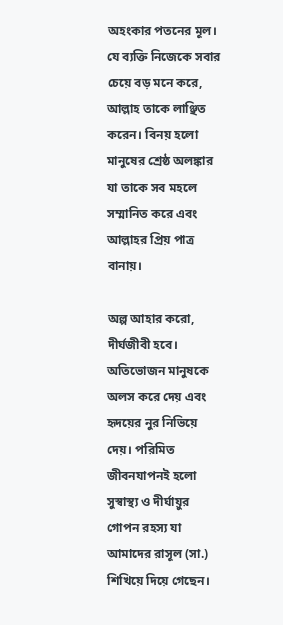অহংকার পতনের মূল। যে ব্যক্তি নিজেকে সবার চেয়ে বড় মনে করে, আল্লাহ তাকে লাঞ্ছিত করেন। বিনয় হলো মানুষের শ্রেষ্ঠ অলঙ্কার যা তাকে সব মহলে সম্মানিত করে এবং আল্লাহর প্রিয় পাত্র বানায়।

অল্প আহার করো, দীর্ঘজীবী হবে। অতিভোজন মানুষকে অলস করে দেয় এবং হৃদয়ের নুর নিভিয়ে দেয়। পরিমিত জীবনযাপনই হলো সুস্বাস্থ্য ও দীর্ঘায়ুর গোপন রহস্য যা আমাদের রাসূল (সা.) শিখিয়ে দিয়ে গেছেন।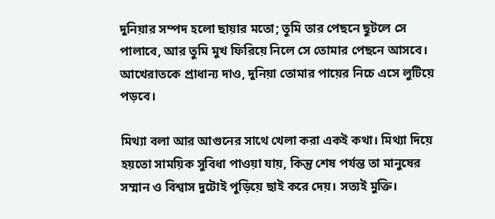দুনিয়ার সম্পদ হলো ছায়ার মতো; তুমি তার পেছনে ছুটলে সে পালাবে, আর তুমি মুখ ফিরিয়ে নিলে সে তোমার পেছনে আসবে। আখেরাতকে প্রাধান্য দাও, দুনিয়া তোমার পায়ের নিচে এসে লুটিয়ে পড়বে।

মিথ্যা বলা আর আগুনের সাথে খেলা করা একই কথা। মিথ্যা দিয়ে হয়তো সাময়িক সুবিধা পাওয়া যায়, কিন্তু শেষ পর্যন্ত তা মানুষের সম্মান ও বিশ্বাস দুটোই পুড়িয়ে ছাই করে দেয়। সত্যই মুক্তি।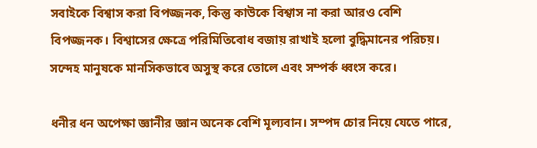সবাইকে বিশ্বাস করা বিপজ্জনক, কিন্তু কাউকে বিশ্বাস না করা আরও বেশি বিপজ্জনক। বিশ্বাসের ক্ষেত্রে পরিমিতিবোধ বজায় রাখাই হলো বুদ্ধিমানের পরিচয়। সন্দেহ মানুষকে মানসিকভাবে অসুস্থ করে তোলে এবং সম্পর্ক ধ্বংস করে।

ধনীর ধন অপেক্ষা জ্ঞানীর জ্ঞান অনেক বেশি মূল্যবান। সম্পদ চোর নিয়ে যেতে পারে,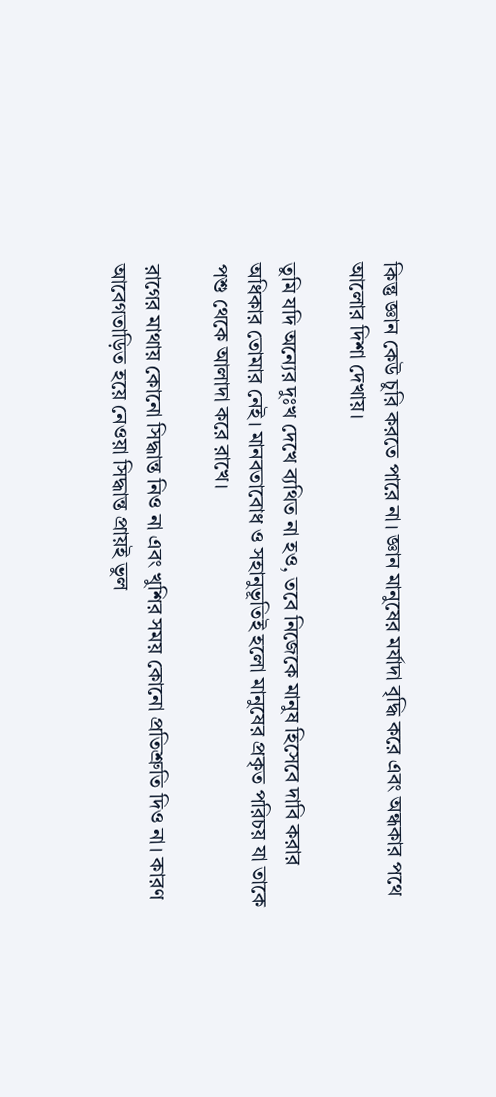কিন্তু জ্ঞান কেউ চুরি করতে পারে না। জ্ঞান মানুষের মর্যাদা বৃদ্ধি করে এবং অন্ধকার পথে আলোর দিশা দেখায়।

তুমি যদি অন্যের দুঃখ দেখে ব্যথিত না হও, তবে নিজেকে মানুষ হিসেবে দাবি করার অধিকার তোমার নেই। মানবতাবোধ ও সহানুভূতিই হলো মানুষের প্রকৃত পরিচয় যা তাকে পশু থেকে আলাদা করে রাখে।

রাগের মাথায় কোনো সিদ্ধান্ত নিও না এবং খুশির সময় কোনো প্রতিশ্রুতি দিও না। কারণ আবেগতাড়িত হয়ে নেওয়া সিদ্ধান্ত প্রায়ই ভুল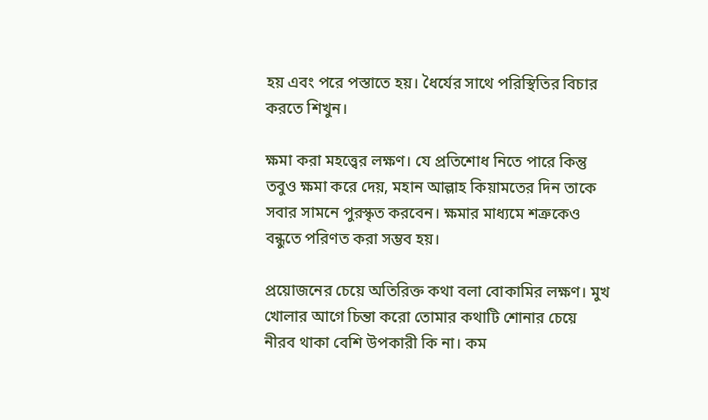হয় এবং পরে পস্তাতে হয়। ধৈর্যের সাথে পরিস্থিতির বিচার করতে শিখুন।

ক্ষমা করা মহত্ত্বের লক্ষণ। যে প্রতিশোধ নিতে পারে কিন্তু তবুও ক্ষমা করে দেয়, মহান আল্লাহ কিয়ামতের দিন তাকে সবার সামনে পুরস্কৃত করবেন। ক্ষমার মাধ্যমে শত্রুকেও বন্ধুতে পরিণত করা সম্ভব হয়।

প্রয়োজনের চেয়ে অতিরিক্ত কথা বলা বোকামির লক্ষণ। মুখ খোলার আগে চিন্তা করো তোমার কথাটি শোনার চেয়ে নীরব থাকা বেশি উপকারী কি না। কম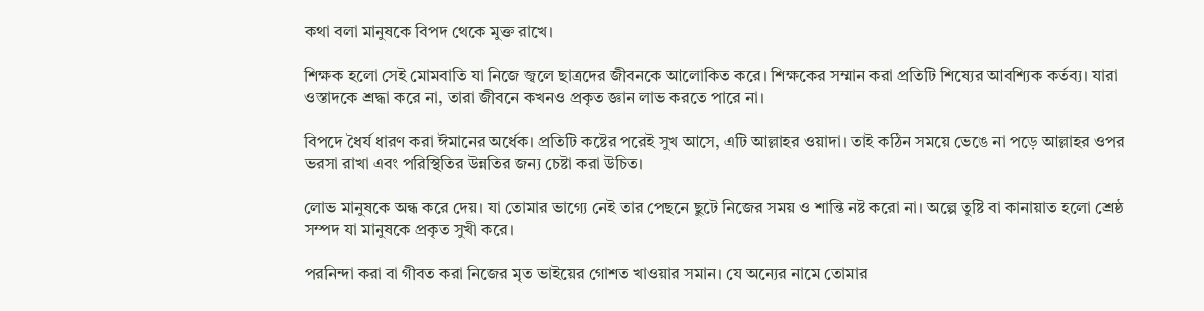কথা বলা মানুষকে বিপদ থেকে মুক্ত রাখে।

শিক্ষক হলো সেই মোমবাতি যা নিজে জ্বলে ছাত্রদের জীবনকে আলোকিত করে। শিক্ষকের সম্মান করা প্রতিটি শিষ্যের আবশ্যিক কর্তব্য। যারা ওস্তাদকে শ্রদ্ধা করে না, তারা জীবনে কখনও প্রকৃত জ্ঞান লাভ করতে পারে না।

বিপদে ধৈর্য ধারণ করা ঈমানের অর্ধেক। প্রতিটি কষ্টের পরেই সুখ আসে, এটি আল্লাহর ওয়াদা। তাই কঠিন সময়ে ভেঙে না পড়ে আল্লাহর ওপর ভরসা রাখা এবং পরিস্থিতির উন্নতির জন্য চেষ্টা করা উচিত।

লোভ মানুষকে অন্ধ করে দেয়। যা তোমার ভাগ্যে নেই তার পেছনে ছুটে নিজের সময় ও শান্তি নষ্ট করো না। অল্পে তুষ্টি বা কানায়াত হলো শ্রেষ্ঠ সম্পদ যা মানুষকে প্রকৃত সুখী করে।

পরনিন্দা করা বা গীবত করা নিজের মৃত ভাইয়ের গোশত খাওয়ার সমান। যে অন্যের নামে তোমার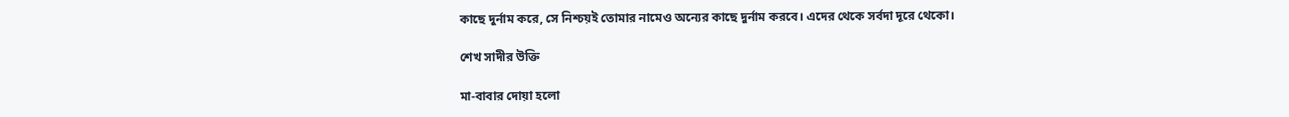কাছে দুর্নাম করে, সে নিশ্চয়ই তোমার নামেও অন্যের কাছে দুর্নাম করবে। এদের থেকে সর্বদা দূরে থেকো।

শেখ সাদীর উক্তি

মা-বাবার দোয়া হলো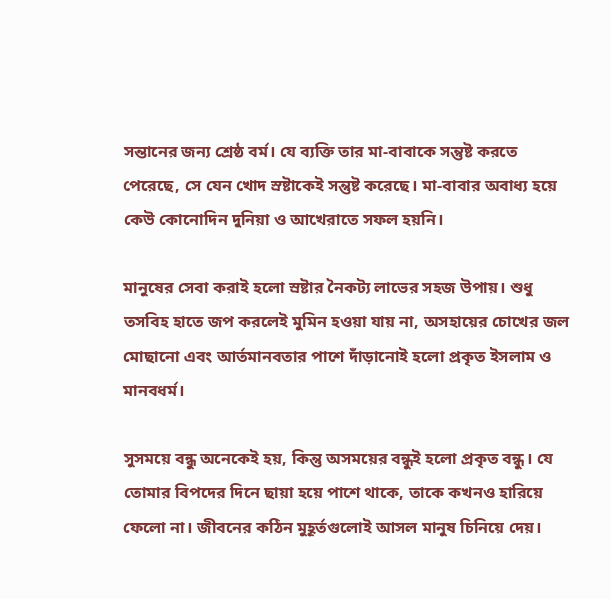সন্তানের জন্য শ্রেষ্ঠ বর্ম। যে ব্যক্তি তার মা-বাবাকে সন্তুষ্ট করতে পেরেছে, সে যেন খোদ স্রষ্টাকেই সন্তুষ্ট করেছে। মা-বাবার অবাধ্য হয়ে কেউ কোনোদিন দুনিয়া ও আখেরাতে সফল হয়নি।

মানুষের সেবা করাই হলো স্রষ্টার নৈকট্য লাভের সহজ উপায়। শুধু তসবিহ হাতে জপ করলেই মুমিন হওয়া যায় না, অসহায়ের চোখের জল মোছানো এবং আর্তমানবতার পাশে দাঁড়ানোই হলো প্রকৃত ইসলাম ও মানবধর্ম।

সুসময়ে বন্ধু অনেকেই হয়, কিন্তু অসময়ের বন্ধুই হলো প্রকৃত বন্ধু। যে তোমার বিপদের দিনে ছায়া হয়ে পাশে থাকে, তাকে কখনও হারিয়ে ফেলো না। জীবনের কঠিন মুহূর্তগুলোই আসল মানুষ চিনিয়ে দেয়।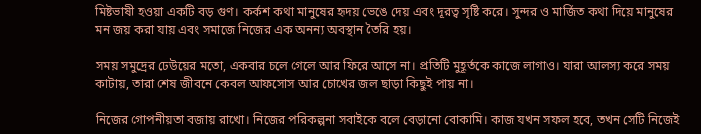মিষ্টভাষী হওয়া একটি বড় গুণ। কর্কশ কথা মানুষের হৃদয় ভেঙে দেয় এবং দূরত্ব সৃষ্টি করে। সুন্দর ও মার্জিত কথা দিয়ে মানুষের মন জয় করা যায় এবং সমাজে নিজের এক অনন্য অবস্থান তৈরি হয়।

সময় সমুদ্রের ঢেউয়ের মতো, একবার চলে গেলে আর ফিরে আসে না। প্রতিটি মুহূর্তকে কাজে লাগাও। যারা আলস্য করে সময় কাটায়, তারা শেষ জীবনে কেবল আফসোস আর চোখের জল ছাড়া কিছুই পায় না।

নিজের গোপনীয়তা বজায় রাখো। নিজের পরিকল্পনা সবাইকে বলে বেড়ানো বোকামি। কাজ যখন সফল হবে, তখন সেটি নিজেই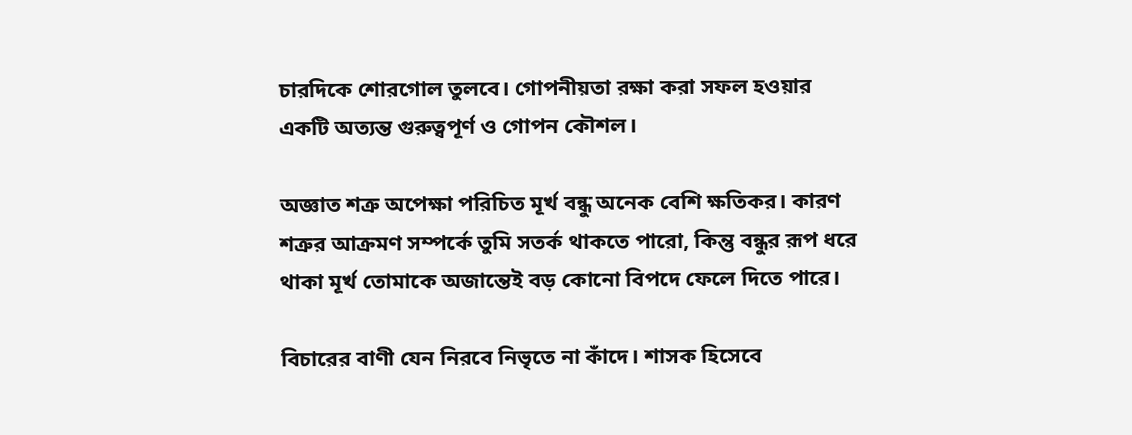চারদিকে শোরগোল তুলবে। গোপনীয়তা রক্ষা করা সফল হওয়ার একটি অত্যন্ত গুরুত্বপূর্ণ ও গোপন কৌশল।

অজ্ঞাত শত্রু অপেক্ষা পরিচিত মূর্খ বন্ধু অনেক বেশি ক্ষতিকর। কারণ শত্রুর আক্রমণ সম্পর্কে তুমি সতর্ক থাকতে পারো, কিন্তু বন্ধুর রূপ ধরে থাকা মূর্খ তোমাকে অজান্তেই বড় কোনো বিপদে ফেলে দিতে পারে।

বিচারের বাণী যেন নিরবে নিভৃতে না কাঁদে। শাসক হিসেবে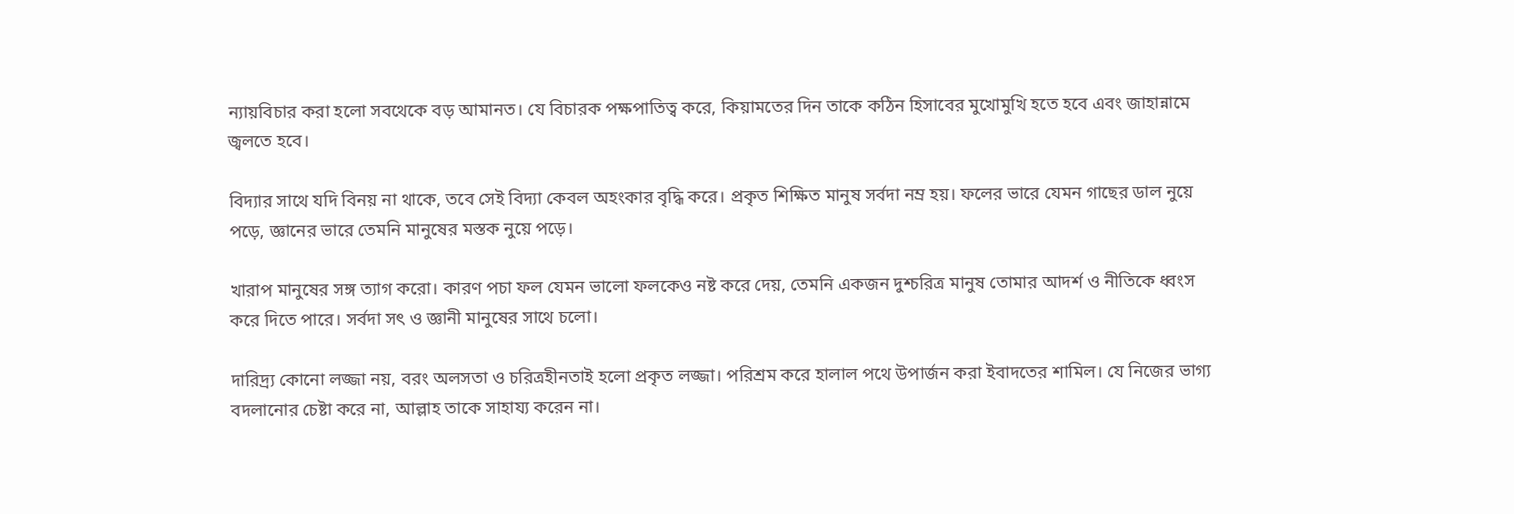ন্যায়বিচার করা হলো সবথেকে বড় আমানত। যে বিচারক পক্ষপাতিত্ব করে, কিয়ামতের দিন তাকে কঠিন হিসাবের মুখোমুখি হতে হবে এবং জাহান্নামে জ্বলতে হবে।

বিদ্যার সাথে যদি বিনয় না থাকে, তবে সেই বিদ্যা কেবল অহংকার বৃদ্ধি করে। প্রকৃত শিক্ষিত মানুষ সর্বদা নম্র হয়। ফলের ভারে যেমন গাছের ডাল নুয়ে পড়ে, জ্ঞানের ভারে তেমনি মানুষের মস্তক নুয়ে পড়ে।

খারাপ মানুষের সঙ্গ ত্যাগ করো। কারণ পচা ফল যেমন ভালো ফলকেও নষ্ট করে দেয়, তেমনি একজন দুশ্চরিত্র মানুষ তোমার আদর্শ ও নীতিকে ধ্বংস করে দিতে পারে। সর্বদা সৎ ও জ্ঞানী মানুষের সাথে চলো।

দারিদ্র্য কোনো লজ্জা নয়, বরং অলসতা ও চরিত্রহীনতাই হলো প্রকৃত লজ্জা। পরিশ্রম করে হালাল পথে উপার্জন করা ইবাদতের শামিল। যে নিজের ভাগ্য বদলানোর চেষ্টা করে না, আল্লাহ তাকে সাহায্য করেন না।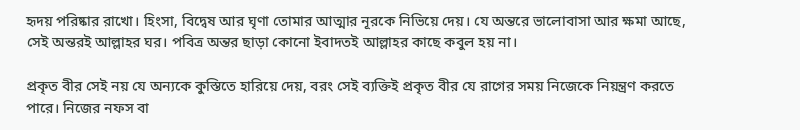হৃদয় পরিষ্কার রাখো। হিংসা, বিদ্বেষ আর ঘৃণা তোমার আত্মার নূরকে নিভিয়ে দেয়। যে অন্তরে ভালোবাসা আর ক্ষমা আছে, সেই অন্তরই আল্লাহর ঘর। পবিত্র অন্তর ছাড়া কোনো ইবাদতই আল্লাহর কাছে কবুল হয় না।

প্রকৃত বীর সেই নয় যে অন্যকে কুস্তিতে হারিয়ে দেয়, বরং সেই ব্যক্তিই প্রকৃত বীর যে রাগের সময় নিজেকে নিয়ন্ত্রণ করতে পারে। নিজের নফস বা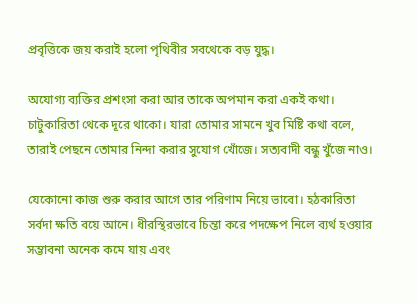প্রবৃত্তিকে জয় করাই হলো পৃথিবীর সবথেকে বড় যুদ্ধ।

অযোগ্য ব্যক্তির প্রশংসা করা আর তাকে অপমান করা একই কথা। চাটুকারিতা থেকে দূরে থাকো। যারা তোমার সামনে খুব মিষ্টি কথা বলে, তারাই পেছনে তোমার নিন্দা করার সুযোগ খোঁজে। সত্যবাদী বন্ধু খুঁজে নাও।

যেকোনো কাজ শুরু করার আগে তার পরিণাম নিয়ে ভাবো। হঠকারিতা সর্বদা ক্ষতি বয়ে আনে। ধীরস্থিরভাবে চিন্তা করে পদক্ষেপ নিলে ব্যর্থ হওয়ার সম্ভাবনা অনেক কমে যায় এবং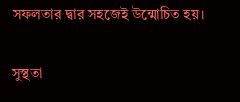সফলতার দ্বার সহজেই উন্মোচিত হয়।

সুস্থতা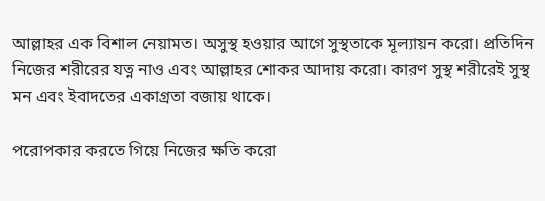আল্লাহর এক বিশাল নেয়ামত। অসুস্থ হওয়ার আগে সুস্থতাকে মূল্যায়ন করো। প্রতিদিন নিজের শরীরের যত্ন নাও এবং আল্লাহর শোকর আদায় করো। কারণ সুস্থ শরীরেই সুস্থ মন এবং ইবাদতের একাগ্রতা বজায় থাকে।

পরোপকার করতে গিয়ে নিজের ক্ষতি করো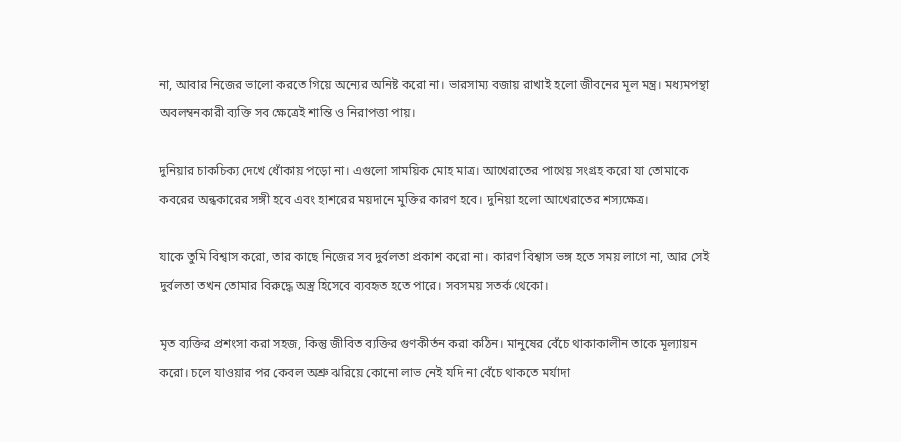না, আবার নিজের ভালো করতে গিয়ে অন্যের অনিষ্ট করো না। ভারসাম্য বজায় রাখাই হলো জীবনের মূল মন্ত্র। মধ্যমপন্থা অবলম্বনকারী ব্যক্তি সব ক্ষেত্রেই শান্তি ও নিরাপত্তা পায়।

দুনিয়ার চাকচিক্য দেখে ধোঁকায় পড়ো না। এগুলো সাময়িক মোহ মাত্র। আখেরাতের পাথেয় সংগ্রহ করো যা তোমাকে কবরের অন্ধকারের সঙ্গী হবে এবং হাশরের ময়দানে মুক্তির কারণ হবে। দুনিয়া হলো আখেরাতের শস্যক্ষেত্র।

যাকে তুমি বিশ্বাস করো, তার কাছে নিজের সব দুর্বলতা প্রকাশ করো না। কারণ বিশ্বাস ভঙ্গ হতে সময় লাগে না, আর সেই দুর্বলতা তখন তোমার বিরুদ্ধে অস্ত্র হিসেবে ব্যবহৃত হতে পারে। সবসময় সতর্ক থেকো।

মৃত ব্যক্তির প্রশংসা করা সহজ, কিন্তু জীবিত ব্যক্তির গুণকীর্তন করা কঠিন। মানুষের বেঁচে থাকাকালীন তাকে মূল্যায়ন করো। চলে যাওয়ার পর কেবল অশ্রু ঝরিয়ে কোনো লাভ নেই যদি না বেঁচে থাকতে মর্যাদা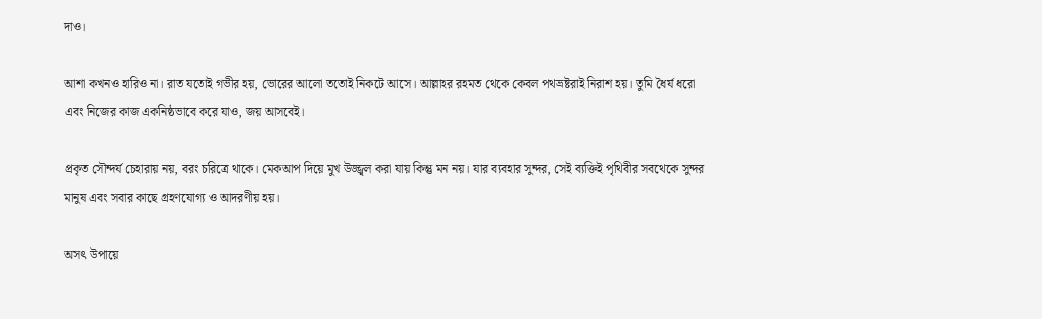দাও।

আশা কখনও হারিও না। রাত যতোই গভীর হয়, ভোরের আলো ততোই নিকটে আসে। আল্লাহর রহমত থেকে কেবল পথভ্রষ্টরাই নিরাশ হয়। তুমি ধৈর্য ধরো এবং নিজের কাজ একনিষ্ঠভাবে করে যাও, জয় আসবেই।

প্রকৃত সৌন্দর্য চেহারায় নয়, বরং চরিত্রে থাকে। মেকআপ দিয়ে মুখ উজ্জ্বল করা যায় কিন্তু মন নয়। যার ব্যবহার সুন্দর, সেই ব্যক্তিই পৃথিবীর সবথেকে সুন্দর মানুষ এবং সবার কাছে গ্রহণযোগ্য ও আদরণীয় হয়।

অসৎ উপায়ে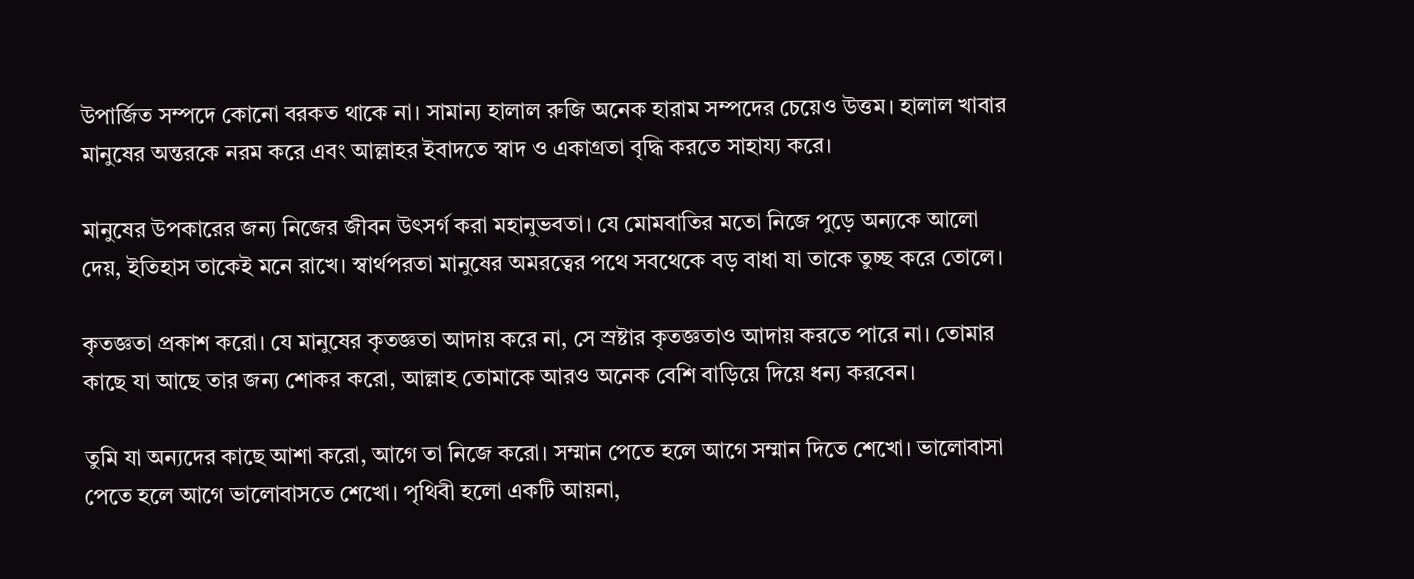উপার্জিত সম্পদে কোনো বরকত থাকে না। সামান্য হালাল রুজি অনেক হারাম সম্পদের চেয়েও উত্তম। হালাল খাবার মানুষের অন্তরকে নরম করে এবং আল্লাহর ইবাদতে স্বাদ ও একাগ্রতা বৃদ্ধি করতে সাহায্য করে।

মানুষের উপকারের জন্য নিজের জীবন উৎসর্গ করা মহানুভবতা। যে মোমবাতির মতো নিজে পুড়ে অন্যকে আলো দেয়, ইতিহাস তাকেই মনে রাখে। স্বার্থপরতা মানুষের অমরত্বের পথে সবথেকে বড় বাধা যা তাকে তুচ্ছ করে তোলে।

কৃতজ্ঞতা প্রকাশ করো। যে মানুষের কৃতজ্ঞতা আদায় করে না, সে স্রষ্টার কৃতজ্ঞতাও আদায় করতে পারে না। তোমার কাছে যা আছে তার জন্য শোকর করো, আল্লাহ তোমাকে আরও অনেক বেশি বাড়িয়ে দিয়ে ধন্য করবেন।

তুমি যা অন্যদের কাছে আশা করো, আগে তা নিজে করো। সম্মান পেতে হলে আগে সম্মান দিতে শেখো। ভালোবাসা পেতে হলে আগে ভালোবাসতে শেখো। পৃথিবী হলো একটি আয়না,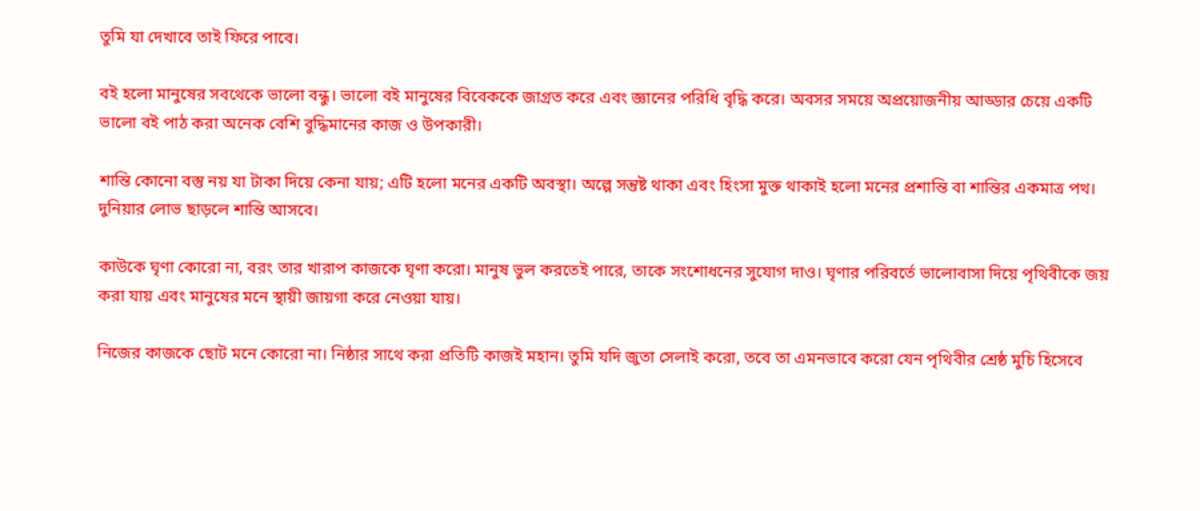তুমি যা দেখাবে তাই ফিরে পাবে।

বই হলো মানুষের সবথেকে ভালো বন্ধু। ভালো বই মানুষের বিবেককে জাগ্রত করে এবং জ্ঞানের পরিধি বৃদ্ধি করে। অবসর সময়ে অপ্রয়োজনীয় আড্ডার চেয়ে একটি ভালো বই পাঠ করা অনেক বেশি বুদ্ধিমানের কাজ ও উপকারী।

শান্তি কোনো বস্তু নয় যা টাকা দিয়ে কেনা যায়; এটি হলো মনের একটি অবস্থা। অল্পে সন্তুষ্ট থাকা এবং হিংসা মুক্ত থাকাই হলো মনের প্রশান্তি বা শান্তির একমাত্র পথ। দুনিয়ার লোভ ছাড়লে শান্তি আসবে।

কাউকে ঘৃণা কোরো না, বরং তার খারাপ কাজকে ঘৃণা করো। মানুষ ভুল করতেই পারে, তাকে সংশোধনের সুযোগ দাও। ঘৃণার পরিবর্তে ভালোবাসা দিয়ে পৃথিবীকে জয় করা যায় এবং মানুষের মনে স্থায়ী জায়গা করে নেওয়া যায়।

নিজের কাজকে ছোট মনে কোরো না। নিষ্ঠার সাথে করা প্রতিটি কাজই মহান। তুমি যদি জুতা সেলাই করো, তবে তা এমনভাবে করো যেন পৃথিবীর শ্রেষ্ঠ মুচি হিসেবে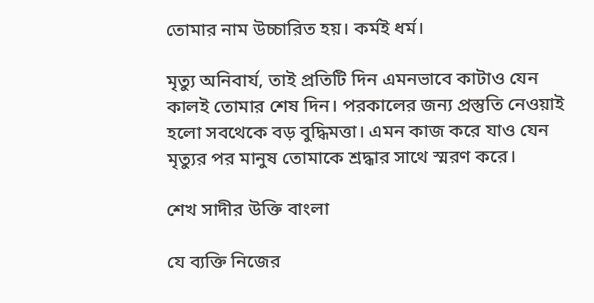তোমার নাম উচ্চারিত হয়। কর্মই ধর্ম।

মৃত্যু অনিবার্য, তাই প্রতিটি দিন এমনভাবে কাটাও যেন কালই তোমার শেষ দিন। পরকালের জন্য প্রস্তুতি নেওয়াই হলো সবথেকে বড় বুদ্ধিমত্তা। এমন কাজ করে যাও যেন মৃত্যুর পর মানুষ তোমাকে শ্রদ্ধার সাথে স্মরণ করে।

শেখ সাদীর উক্তি বাংলা

যে ব্যক্তি নিজের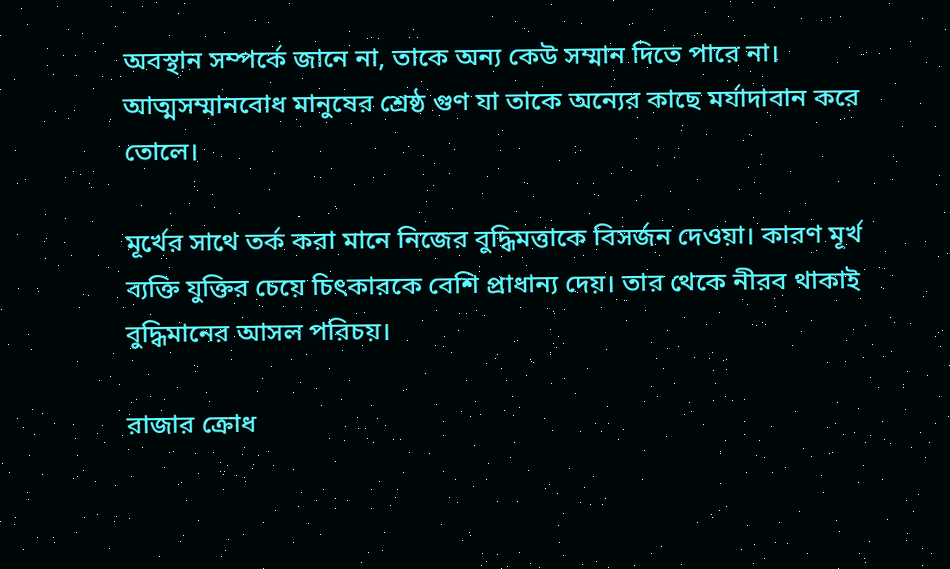অবস্থান সম্পর্কে জানে না, তাকে অন্য কেউ সম্মান দিতে পারে না। আত্মসম্মানবোধ মানুষের শ্রেষ্ঠ গুণ যা তাকে অন্যের কাছে মর্যাদাবান করে তোলে।

মূর্খের সাথে তর্ক করা মানে নিজের বুদ্ধিমত্তাকে বিসর্জন দেওয়া। কারণ মূর্খ ব্যক্তি যুক্তির চেয়ে চিৎকারকে বেশি প্রাধান্য দেয়। তার থেকে নীরব থাকাই বুদ্ধিমানের আসল পরিচয়।

রাজার ক্রোধ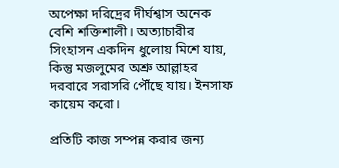অপেক্ষা দরিদ্রের দীর্ঘশ্বাস অনেক বেশি শক্তিশালী। অত্যাচারীর সিংহাসন একদিন ধুলোয় মিশে যায়, কিন্তু মজলুমের অশ্রু আল্লাহর দরবারে সরাসরি পৌঁছে যায়। ইনসাফ কায়েম করো।

প্রতিটি কাজ সম্পন্ন করার জন্য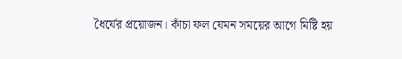ধৈর্যের প্রয়োজন। কাঁচা ফল যেমন সময়ের আগে মিষ্টি হয়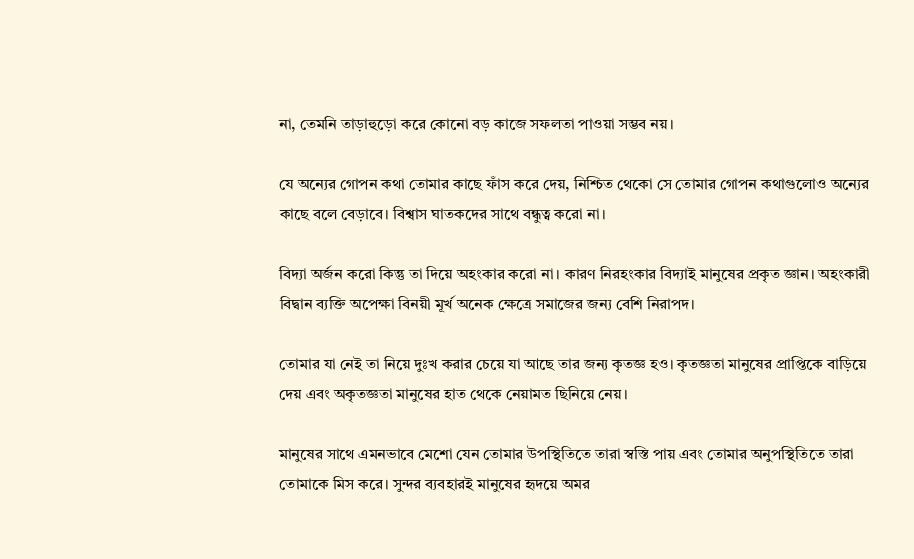না, তেমনি তাড়াহুড়ো করে কোনো বড় কাজে সফলতা পাওয়া সম্ভব নয়।

যে অন্যের গোপন কথা তোমার কাছে ফাঁস করে দেয়, নিশ্চিত থেকো সে তোমার গোপন কথাগুলোও অন্যের কাছে বলে বেড়াবে। বিশ্বাস ঘাতকদের সাথে বন্ধুত্ব করো না।

বিদ্যা অর্জন করো কিন্তু তা দিয়ে অহংকার করো না। কারণ নিরহংকার বিদ্যাই মানুষের প্রকৃত জ্ঞান। অহংকারী বিদ্বান ব্যক্তি অপেক্ষা বিনয়ী মূর্খ অনেক ক্ষেত্রে সমাজের জন্য বেশি নিরাপদ।

তোমার যা নেই তা নিয়ে দুঃখ করার চেয়ে যা আছে তার জন্য কৃতজ্ঞ হও। কৃতজ্ঞতা মানুষের প্রাপ্তিকে বাড়িয়ে দেয় এবং অকৃতজ্ঞতা মানুষের হাত থেকে নেয়ামত ছিনিয়ে নেয়।

মানুষের সাথে এমনভাবে মেশো যেন তোমার উপস্থিতিতে তারা স্বস্তি পায় এবং তোমার অনুপস্থিতিতে তারা তোমাকে মিস করে। সুন্দর ব্যবহারই মানুষের হৃদয়ে অমর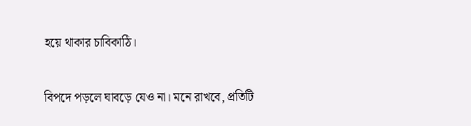হয়ে থাকার চাবিকাঠি।

বিপদে পড়লে ঘাবড়ে যেও না। মনে রাখবে, প্রতিটি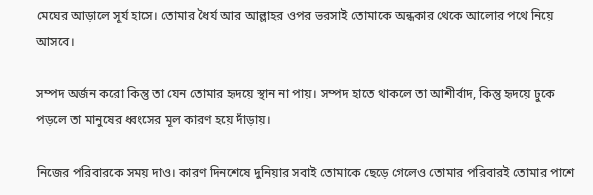মেঘের আড়ালে সূর্য হাসে। তোমার ধৈর্য আর আল্লাহর ওপর ভরসাই তোমাকে অন্ধকার থেকে আলোর পথে নিয়ে আসবে।

সম্পদ অর্জন করো কিন্তু তা যেন তোমার হৃদয়ে স্থান না পায়। সম্পদ হাতে থাকলে তা আশীর্বাদ, কিন্তু হৃদয়ে ঢুকে পড়লে তা মানুষের ধ্বংসের মূল কারণ হয়ে দাঁড়ায়।

নিজের পরিবারকে সময় দাও। কারণ দিনশেষে দুনিয়ার সবাই তোমাকে ছেড়ে গেলেও তোমার পরিবারই তোমার পাশে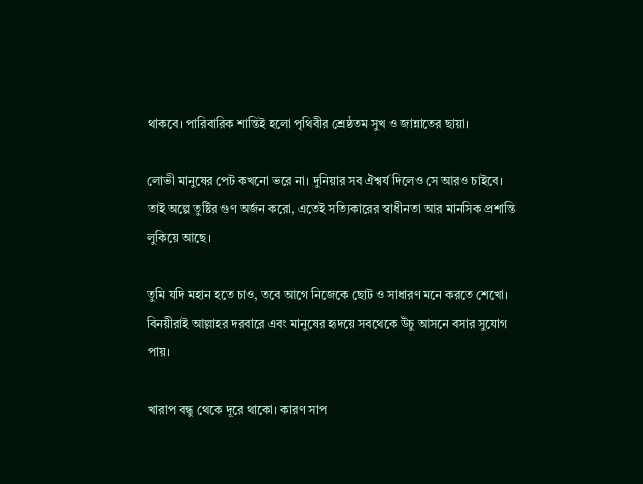থাকবে। পারিবারিক শান্তিই হলো পৃথিবীর শ্রেষ্ঠতম সুখ ও জান্নাতের ছায়া।

লোভী মানুষের পেট কখনো ভরে না। দুনিয়ার সব ঐশ্বর্য দিলেও সে আরও চাইবে। তাই অল্পে তুষ্টির গুণ অর্জন করো, এতেই সত্যিকারের স্বাধীনতা আর মানসিক প্রশান্তি লুকিয়ে আছে।

তুমি যদি মহান হতে চাও, তবে আগে নিজেকে ছোট ও সাধারণ মনে করতে শেখো। বিনয়ীরাই আল্লাহর দরবারে এবং মানুষের হৃদয়ে সবথেকে উঁচু আসনে বসার সুযোগ পায়।

খারাপ বন্ধু থেকে দূরে থাকো। কারণ সাপ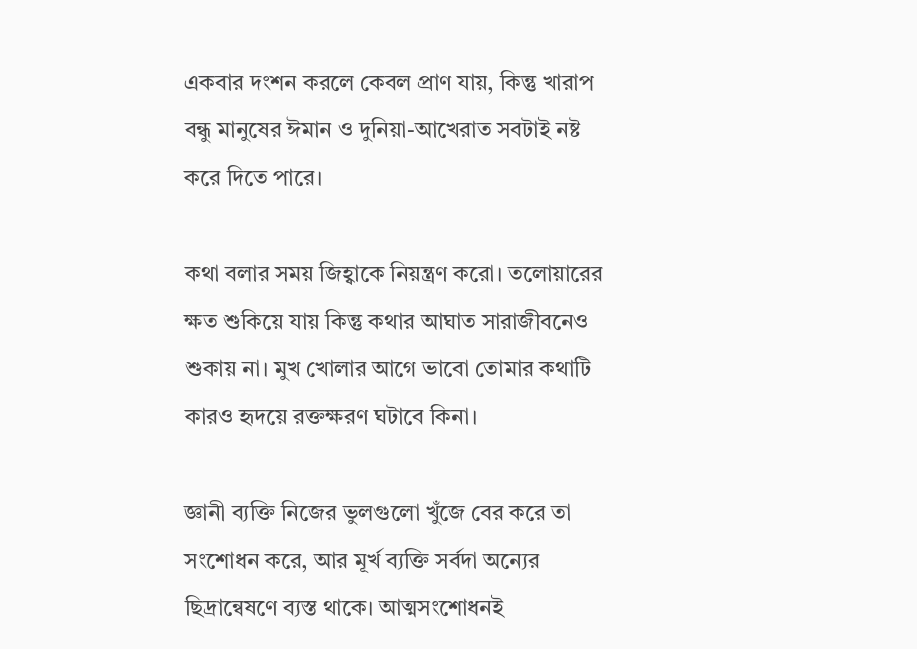একবার দংশন করলে কেবল প্রাণ যায়, কিন্তু খারাপ বন্ধু মানুষের ঈমান ও দুনিয়া-আখেরাত সবটাই নষ্ট করে দিতে পারে।

কথা বলার সময় জিহ্বাকে নিয়ন্ত্রণ করো। তলোয়ারের ক্ষত শুকিয়ে যায় কিন্তু কথার আঘাত সারাজীবনেও শুকায় না। মুখ খোলার আগে ভাবো তোমার কথাটি কারও হৃদয়ে রক্তক্ষরণ ঘটাবে কিনা।

জ্ঞানী ব্যক্তি নিজের ভুলগুলো খুঁজে বের করে তা সংশোধন করে, আর মূর্খ ব্যক্তি সর্বদা অন্যের ছিদ্রান্বেষণে ব্যস্ত থাকে। আত্মসংশোধনই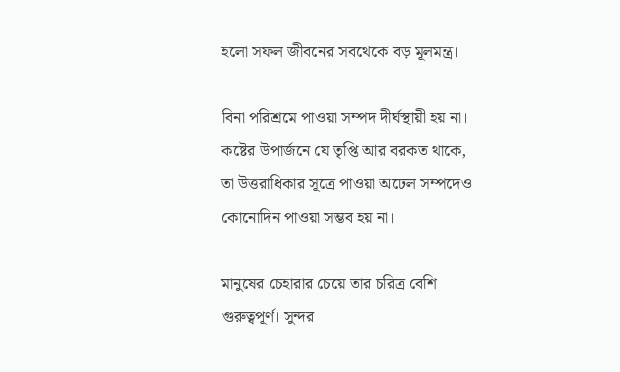হলো সফল জীবনের সবথেকে বড় মূলমন্ত্র।

বিনা পরিশ্রমে পাওয়া সম্পদ দীর্ঘস্থায়ী হয় না। কষ্টের উপার্জনে যে তৃপ্তি আর বরকত থাকে, তা উত্তরাধিকার সূত্রে পাওয়া অঢেল সম্পদেও কোনোদিন পাওয়া সম্ভব হয় না।

মানুষের চেহারার চেয়ে তার চরিত্র বেশি গুরুত্বপূর্ণ। সুন্দর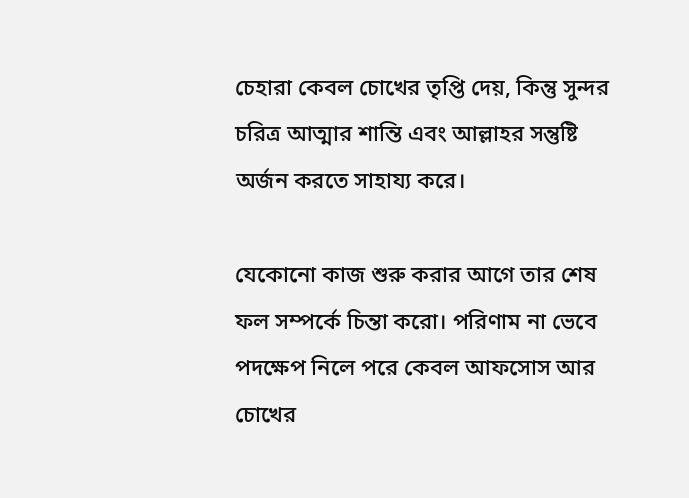চেহারা কেবল চোখের তৃপ্তি দেয়, কিন্তু সুন্দর চরিত্র আত্মার শান্তি এবং আল্লাহর সন্তুষ্টি অর্জন করতে সাহায্য করে।

যেকোনো কাজ শুরু করার আগে তার শেষ ফল সম্পর্কে চিন্তা করো। পরিণাম না ভেবে পদক্ষেপ নিলে পরে কেবল আফসোস আর চোখের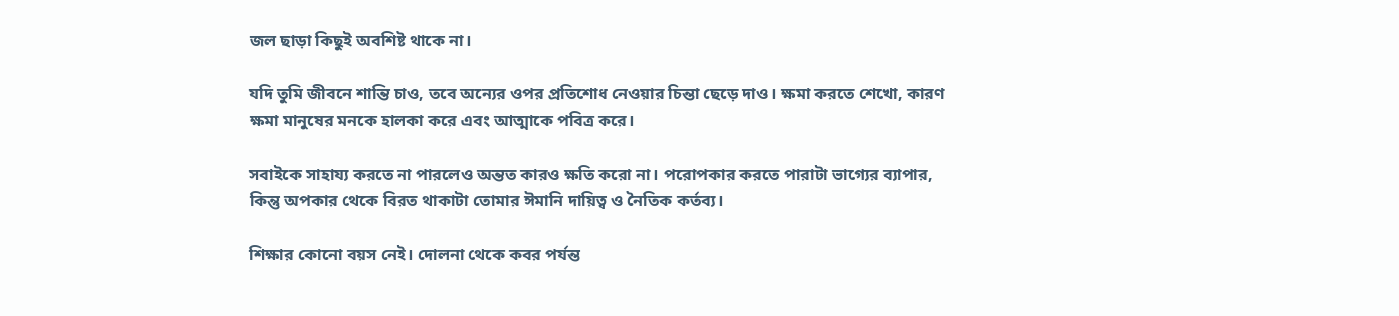জল ছাড়া কিছুই অবশিষ্ট থাকে না।

যদি তুমি জীবনে শান্তি চাও, তবে অন্যের ওপর প্রতিশোধ নেওয়ার চিন্তা ছেড়ে দাও। ক্ষমা করতে শেখো, কারণ ক্ষমা মানুষের মনকে হালকা করে এবং আত্মাকে পবিত্র করে।

সবাইকে সাহায্য করতে না পারলেও অন্তত কারও ক্ষতি করো না। পরোপকার করতে পারাটা ভাগ্যের ব্যাপার, কিন্তু অপকার থেকে বিরত থাকাটা তোমার ঈমানি দায়িত্ব ও নৈতিক কর্তব্য।

শিক্ষার কোনো বয়স নেই। দোলনা থেকে কবর পর্যন্ত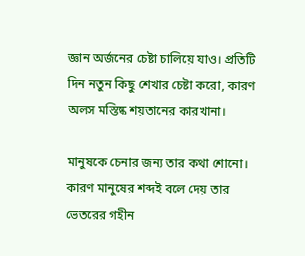জ্ঞান অর্জনের চেষ্টা চালিয়ে যাও। প্রতিটি দিন নতুন কিছু শেখার চেষ্টা করো, কারণ অলস মস্তিষ্ক শয়তানের কারখানা।

মানুষকে চেনার জন্য তার কথা শোনো। কারণ মানুষের শব্দই বলে দেয় তার ভেতরের গহীন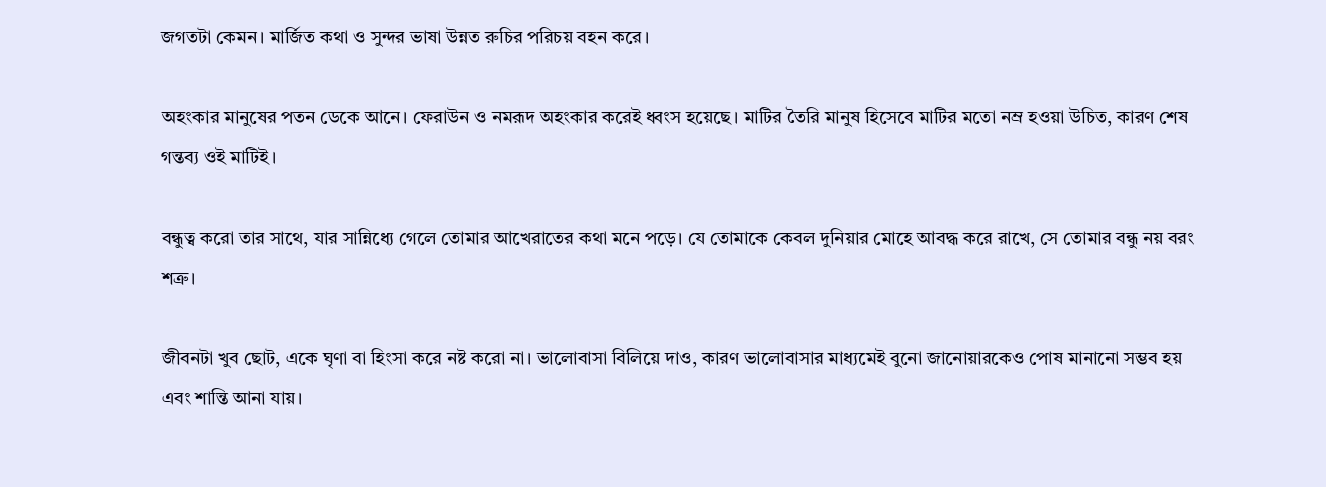জগতটা কেমন। মার্জিত কথা ও সুন্দর ভাষা উন্নত রুচির পরিচয় বহন করে।

অহংকার মানুষের পতন ডেকে আনে। ফেরাউন ও নমরূদ অহংকার করেই ধ্বংস হয়েছে। মাটির তৈরি মানুষ হিসেবে মাটির মতো নম্র হওয়া উচিত, কারণ শেষ গন্তব্য ওই মাটিই।

বন্ধুত্ব করো তার সাথে, যার সান্নিধ্যে গেলে তোমার আখেরাতের কথা মনে পড়ে। যে তোমাকে কেবল দুনিয়ার মোহে আবদ্ধ করে রাখে, সে তোমার বন্ধু নয় বরং শত্রু।

জীবনটা খুব ছোট, একে ঘৃণা বা হিংসা করে নষ্ট করো না। ভালোবাসা বিলিয়ে দাও, কারণ ভালোবাসার মাধ্যমেই বুনো জানোয়ারকেও পোষ মানানো সম্ভব হয় এবং শান্তি আনা যায়।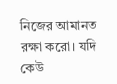নিজের আমানত রক্ষা করো। যদি কেউ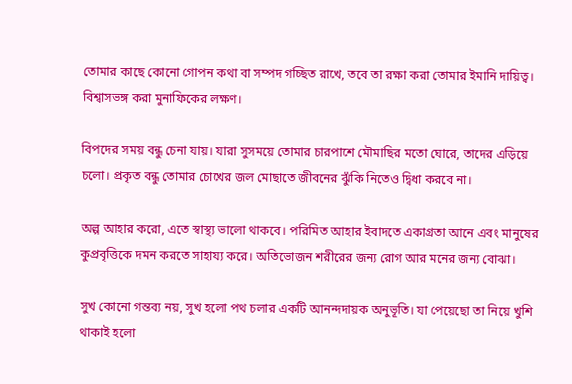তোমার কাছে কোনো গোপন কথা বা সম্পদ গচ্ছিত রাখে, তবে তা রক্ষা করা তোমার ইমানি দায়িত্ব। বিশ্বাসভঙ্গ করা মুনাফিকের লক্ষণ।

বিপদের সময় বন্ধু চেনা যায়। যারা সুসময়ে তোমার চারপাশে মৌমাছির মতো ঘোরে, তাদের এড়িয়ে চলো। প্রকৃত বন্ধু তোমার চোখের জল মোছাতে জীবনের ঝুঁকি নিতেও দ্বিধা করবে না।

অল্প আহার করো, এতে স্বাস্থ্য ভালো থাকবে। পরিমিত আহার ইবাদতে একাগ্রতা আনে এবং মানুষের কুপ্রবৃত্তিকে দমন করতে সাহায্য করে। অতিভোজন শরীরের জন্য রোগ আর মনের জন্য বোঝা।

সুখ কোনো গন্তব্য নয়, সুখ হলো পথ চলার একটি আনন্দদায়ক অনুভূতি। যা পেয়েছো তা নিয়ে খুশি থাকাই হলো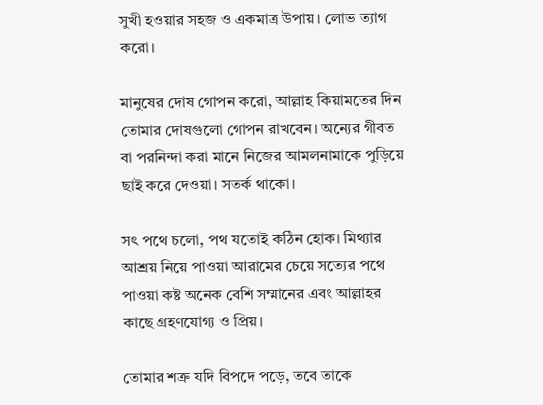সুখী হওয়ার সহজ ও একমাত্র উপায়। লোভ ত্যাগ করো।

মানুষের দোষ গোপন করো, আল্লাহ কিয়ামতের দিন তোমার দোষগুলো গোপন রাখবেন। অন্যের গীবত বা পরনিন্দা করা মানে নিজের আমলনামাকে পুড়িয়ে ছাই করে দেওয়া। সতর্ক থাকো।

সৎ পথে চলো, পথ যতোই কঠিন হোক। মিথ্যার আশ্রয় নিয়ে পাওয়া আরামের চেয়ে সত্যের পথে পাওয়া কষ্ট অনেক বেশি সম্মানের এবং আল্লাহর কাছে গ্রহণযোগ্য ও প্রিয়।

তোমার শত্রু যদি বিপদে পড়ে, তবে তাকে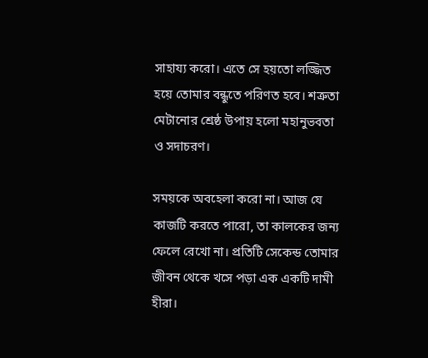সাহায্য করো। এতে সে হয়তো লজ্জিত হয়ে তোমার বন্ধুতে পরিণত হবে। শত্রুতা মেটানোর শ্রেষ্ঠ উপায় হলো মহানুভবতা ও সদাচরণ।

সময়কে অবহেলা করো না। আজ যে কাজটি করতে পারো, তা কালকের জন্য ফেলে রেখো না। প্রতিটি সেকেন্ড তোমার জীবন থেকে খসে পড়া এক একটি দামী হীরা।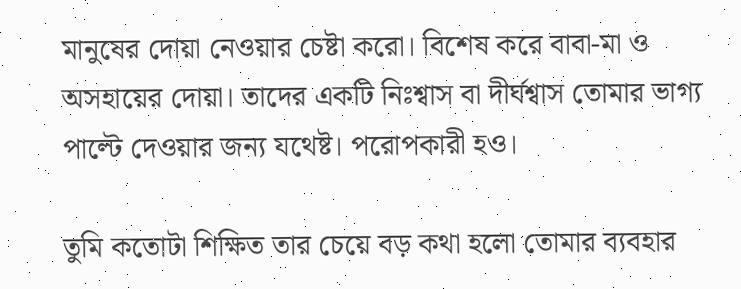মানুষের দোয়া নেওয়ার চেষ্টা করো। বিশেষ করে বাবা-মা ও অসহায়ের দোয়া। তাদের একটি নিঃশ্বাস বা দীর্ঘশ্বাস তোমার ভাগ্য পাল্টে দেওয়ার জন্য যথেষ্ট। পরোপকারী হও।

তুমি কতোটা শিক্ষিত তার চেয়ে বড় কথা হলো তোমার ব্যবহার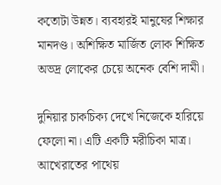কতোটা উন্নত। ব্যবহারই মানুষের শিক্ষার মানদণ্ড। অশিক্ষিত মার্জিত লোক শিক্ষিত অভদ্র লোকের চেয়ে অনেক বেশি দামী।

দুনিয়ার চাকচিক্য দেখে নিজেকে হারিয়ে ফেলো না। এটি একটি মরীচিকা মাত্র। আখেরাতের পাথেয়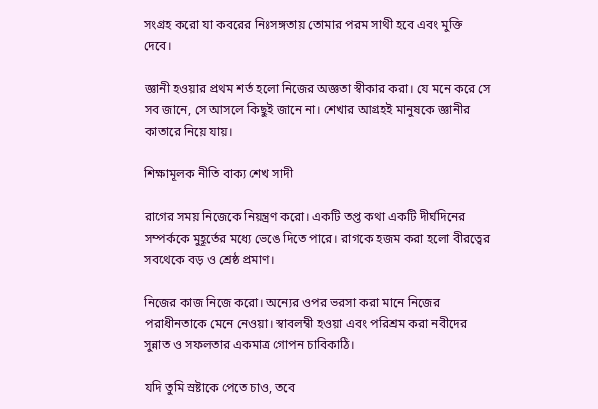সংগ্রহ করো যা কবরের নিঃসঙ্গতায় তোমার পরম সাথী হবে এবং মুক্তি দেবে।

জ্ঞানী হওয়ার প্রথম শর্ত হলো নিজের অজ্ঞতা স্বীকার করা। যে মনে করে সে সব জানে, সে আসলে কিছুই জানে না। শেখার আগ্রহই মানুষকে জ্ঞানীর কাতারে নিয়ে যায়।

শিক্ষামূলক নীতি বাক্য শেখ সাদী

রাগের সময় নিজেকে নিয়ন্ত্রণ করো। একটি তপ্ত কথা একটি দীর্ঘদিনের সম্পর্ককে মুহূর্তের মধ্যে ভেঙে দিতে পারে। রাগকে হজম করা হলো বীরত্বের সবথেকে বড় ও শ্রেষ্ঠ প্রমাণ।

নিজের কাজ নিজে করো। অন্যের ওপর ভরসা করা মানে নিজের পরাধীনতাকে মেনে নেওয়া। স্বাবলম্বী হওয়া এবং পরিশ্রম করা নবীদের সুন্নাত ও সফলতার একমাত্র গোপন চাবিকাঠি।

যদি তুমি স্রষ্টাকে পেতে চাও, তবে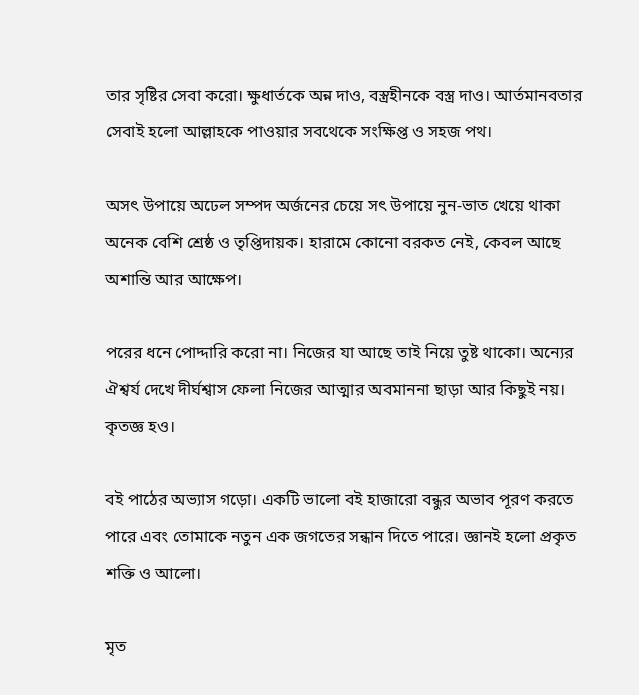তার সৃষ্টির সেবা করো। ক্ষুধার্তকে অন্ন দাও, বস্ত্রহীনকে বস্ত্র দাও। আর্তমানবতার সেবাই হলো আল্লাহকে পাওয়ার সবথেকে সংক্ষিপ্ত ও সহজ পথ।

অসৎ উপায়ে অঢেল সম্পদ অর্জনের চেয়ে সৎ উপায়ে নুন-ভাত খেয়ে থাকা অনেক বেশি শ্রেষ্ঠ ও তৃপ্তিদায়ক। হারামে কোনো বরকত নেই, কেবল আছে অশান্তি আর আক্ষেপ।

পরের ধনে পোদ্দারি করো না। নিজের যা আছে তাই নিয়ে তুষ্ট থাকো। অন্যের ঐশ্বর্য দেখে দীর্ঘশ্বাস ফেলা নিজের আত্মার অবমাননা ছাড়া আর কিছুই নয়। কৃতজ্ঞ হও।

বই পাঠের অভ্যাস গড়ো। একটি ভালো বই হাজারো বন্ধুর অভাব পূরণ করতে পারে এবং তোমাকে নতুন এক জগতের সন্ধান দিতে পারে। জ্ঞানই হলো প্রকৃত শক্তি ও আলো।

মৃত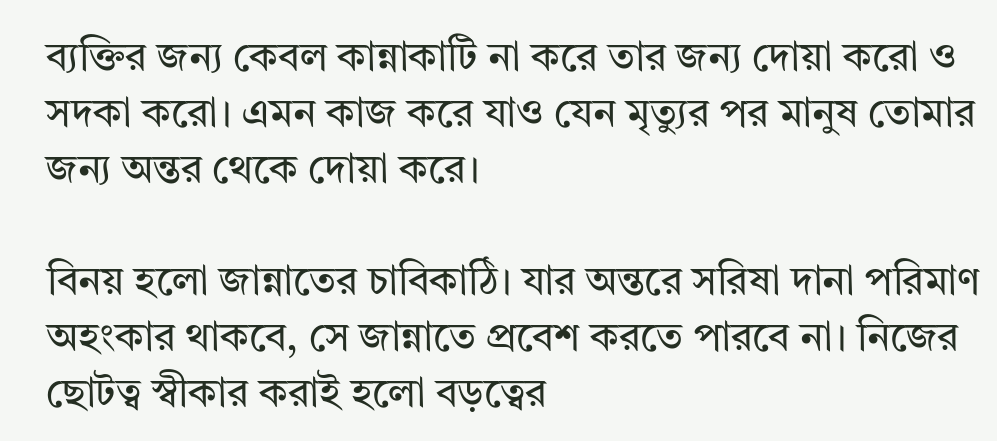ব্যক্তির জন্য কেবল কান্নাকাটি না করে তার জন্য দোয়া করো ও সদকা করো। এমন কাজ করে যাও যেন মৃত্যুর পর মানুষ তোমার জন্য অন্তর থেকে দোয়া করে।

বিনয় হলো জান্নাতের চাবিকাঠি। যার অন্তরে সরিষা দানা পরিমাণ অহংকার থাকবে, সে জান্নাতে প্রবেশ করতে পারবে না। নিজের ছোটত্ব স্বীকার করাই হলো বড়ত্বের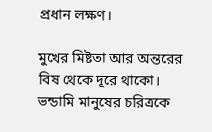প্রধান লক্ষণ।

মুখের মিষ্টতা আর অন্তরের বিষ থেকে দূরে থাকো। ভন্ডামি মানুষের চরিত্রকে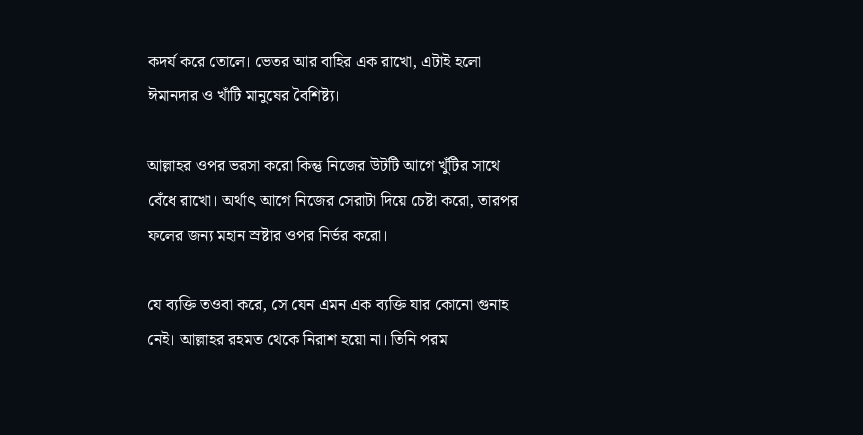কদর্য করে তোলে। ভেতর আর বাহির এক রাখো, এটাই হলো ঈমানদার ও খাঁটি মানুষের বৈশিষ্ট্য।

আল্লাহর ওপর ভরসা করো কিন্তু নিজের উটটি আগে খুঁটির সাথে বেঁধে রাখো। অর্থাৎ আগে নিজের সেরাটা দিয়ে চেষ্টা করো, তারপর ফলের জন্য মহান স্রষ্টার ওপর নির্ভর করো।

যে ব্যক্তি তওবা করে, সে যেন এমন এক ব্যক্তি যার কোনো গুনাহ নেই। আল্লাহর রহমত থেকে নিরাশ হয়ো না। তিনি পরম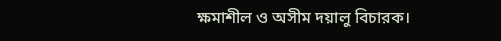ক্ষমাশীল ও অসীম দয়ালু বিচারক।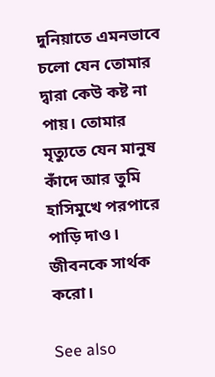দুনিয়াতে এমনভাবে চলো যেন তোমার দ্বারা কেউ কষ্ট না পায়। তোমার মৃত্যুতে যেন মানুষ কাঁদে আর তুমি হাসিমুখে পরপারে পাড়ি দাও। জীবনকে সার্থক করো।

See also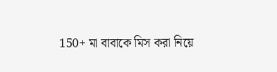150+ মা বাবাকে মিস করা নিয়ে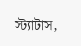স্ট্যাটাস,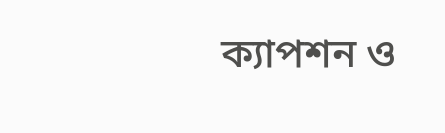ক্যাপশন ও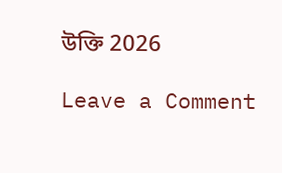উক্তি 2026

Leave a Comment